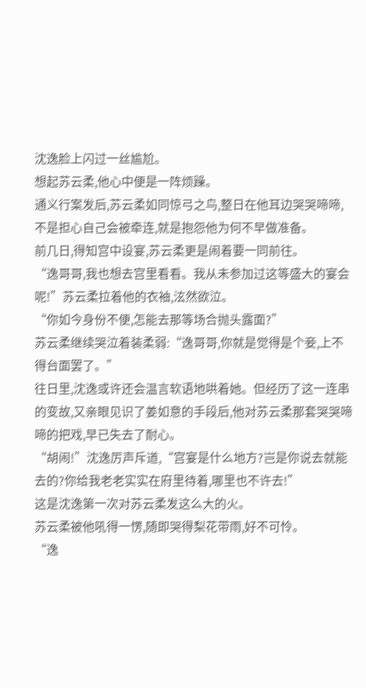沈逸脸上闪过一丝尴尬。
想起苏云柔,他心中便是一阵烦躁。
通义行案发后,苏云柔如同惊弓之鸟,整日在他耳边哭哭啼啼,不是担心自己会被牵连,就是抱怨他为何不早做准备。
前几日,得知宫中设宴,苏云柔更是闹着要一同前往。
“逸哥哥,我也想去宫里看看。我从未参加过这等盛大的宴会呢!”苏云柔拉着他的衣袖,泫然欲泣。
“你如今身份不便,怎能去那等场合抛头露面?”
苏云柔继续哭泣着装柔弱:“逸哥哥,你就是觉得是个妾,上不得台面罢了。”
往日里,沈逸或许还会温言软语地哄着她。但经历了这一连串的变故,又亲眼见识了姜如意的手段后,他对苏云柔那套哭哭啼啼的把戏,早已失去了耐心。
“胡闹!”沈逸厉声斥道,“宫宴是什么地方?岂是你说去就能去的?你给我老老实实在府里待着,哪里也不许去!”
这是沈逸第一次对苏云柔发这么大的火。
苏云柔被他吼得一愣,随即哭得梨花带雨,好不可怜。
“逸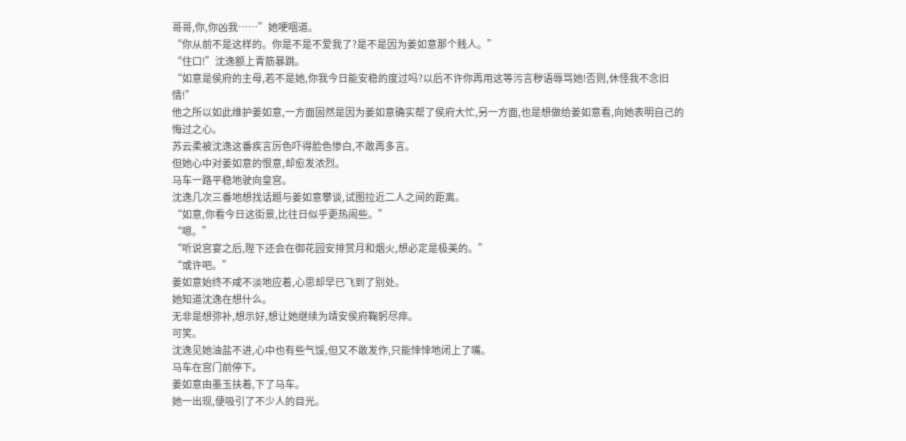哥哥,你,你凶我……”她哽咽道。
“你从前不是这样的。你是不是不爱我了?是不是因为姜如意那个贱人。”
“住口!”沈逸额上青筋暴跳。
“如意是侯府的主母,若不是她,你我今日能安稳的度过吗?以后不许你再用这等污言秽语辱骂她!否则,休怪我不念旧情!”
他之所以如此维护姜如意,一方面固然是因为姜如意确实帮了侯府大忙,另一方面,也是想做给姜如意看,向她表明自己的悔过之心。
苏云柔被沈逸这番疾言厉色吓得脸色惨白,不敢再多言。
但她心中对姜如意的恨意,却愈发浓烈。
马车一路平稳地驶向皇宫。
沈逸几次三番地想找话题与姜如意攀谈,试图拉近二人之间的距离。
“如意,你看今日这街景,比往日似乎更热闹些。”
“嗯。”
“听说宫宴之后,陛下还会在御花园安排赏月和烟火,想必定是极美的。”
“或许吧。”
姜如意始终不咸不淡地应着,心思却早已飞到了别处。
她知道沈逸在想什么。
无非是想弥补,想示好,想让她继续为靖安侯府鞠躬尽瘁。
可笑。
沈逸见她油盐不进,心中也有些气馁,但又不敢发作,只能悻悻地闭上了嘴。
马车在宫门前停下。
姜如意由墨玉扶着,下了马车。
她一出现,便吸引了不少人的目光。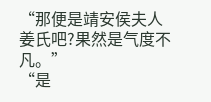“那便是靖安侯夫人姜氏吧?果然是气度不凡。”
“是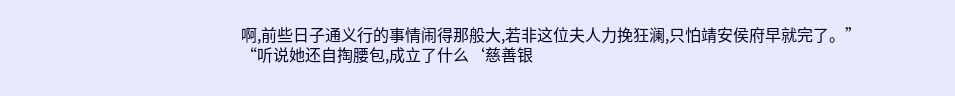啊,前些日子通义行的事情闹得那般大,若非这位夫人力挽狂澜,只怕靖安侯府早就完了。”
“听说她还自掏腰包,成立了什么‘慈善银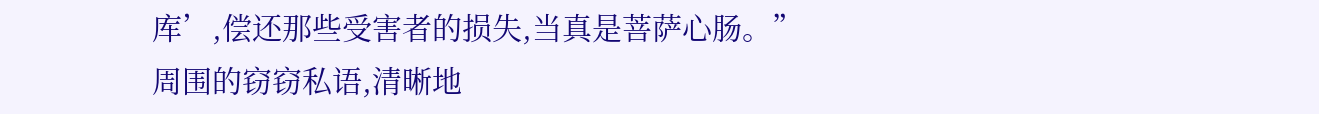库’,偿还那些受害者的损失,当真是菩萨心肠。”
周围的窃窃私语,清晰地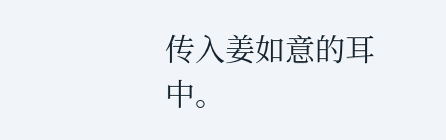传入姜如意的耳中。